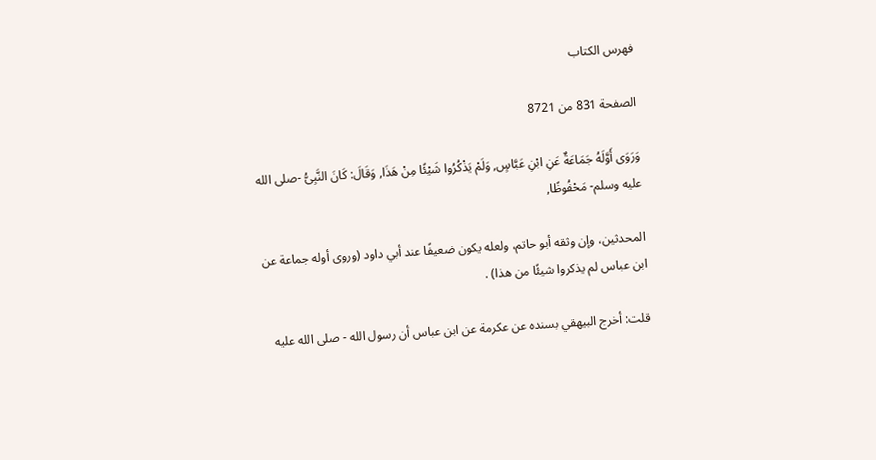فهرس الكتاب

الصفحة 831 من 8721

وَرَوَى أَوَّلَهُ جَمَاعَةٌ عَنِ ابْنِ عَبَّاسٍ, وَلَمْ يَذْكُرُوا شَيْئًا مِنْ هَذَا, وَقَالَ: كَانَ النَّبِىُّ -صلى الله عليه وسلم- مَحْفُوظًا,

المحدثين، وإن وثقه أبو حاتم، ولعله يكون ضعيفًا عند أبي داود (وروى أوله جماعة عن ابن عباس لم يذكروا شيئًا من هذا) .

قلت: أخرج البيهقي بسنده عن عكرمة عن ابن عباس أن رسول الله - صلى الله عليه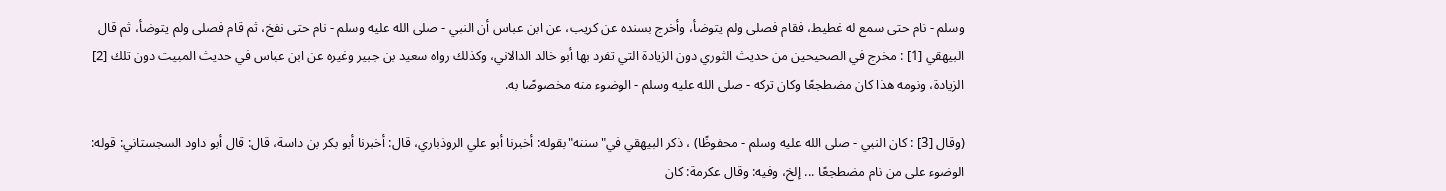وسلم - نام حتى سمع له غطيط، فقام فصلى ولم يتوضأ، وأخرج بسنده عن كريب، عن ابن عباس أن النبي - صلى الله عليه وسلم - نام حتى نفخ، ثم قام فصلى ولم يتوضأ، ثم قال البيهقي [1] : مخرج في الصحيحين من حديث الثوري دون الزيادة التي تفرد بها أبو خالد الدالاني، وكذلك رواه سعيد بن جبير وغيره عن ابن عباس في حديث المبيت دون تلك [2] الزيادة، ونومه هذا كان مضطجعًا وكان تركه - صلى الله عليه وسلم - الوضوء منه مخصوصًا به.

(وقال [3] : كان النبي - صلى الله عليه وسلم - محفوظًا) ، ذكر البيهقي في"سننه"بقوله: أخبرنا أبو علي الروذباري، قال: أخبرنا أبو بكر بن داسة، قال: قال أبو داود السجستاني: قوله: الوضوء على من نام مضطجعًا ... إلخ، وفيه: وقال عكرمة: كان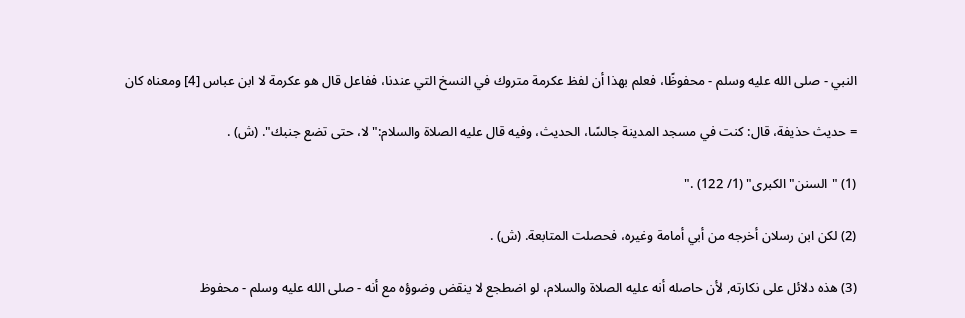النبي - صلى الله عليه وسلم - محفوظًا، فعلم بهذا أن لفظ عكرمة متروك في النسخ التي عندنا، ففاعل قال هو عكرمة لا ابن عباس [4] ومعناه كان

= حديث حذيفة، قال: كنت في مسجد المدينة جالسًا، الحديث، وفيه قال عليه الصلاة والسلام:"لا، حتى تضع جنبك". (ش) .

(1) "السنن"الكبرى" (1/ 122) ."

(2) لكن ابن رسلان أخرجه من أبي أمامة وغيره، فحصلت المتابعة. (ش) .

(3) هذه دلائل على نكارته, لأن حاصله أنه عليه الصلاة والسلام، لو اضطجع لا ينقض وضوؤه مع أنه - صلى الله عليه وسلم - محفوظ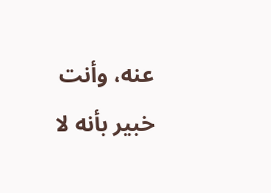عنه، وأنت خبير بأنه لا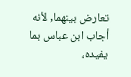تعارض بينهما, لأنه أجاب ابن عباس بما يفيده،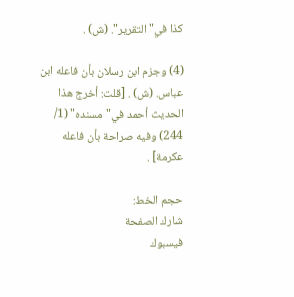كذا في"التقرير". (ش) .

(4) وجزم ابن رسلان بأن فاعله ابن عباس. (ش) . [قلت: أخرج هذا الحديث أحمد في"مسنده" (1/ 244) وفيه صراحة بأن فاعله عكرمة] .

حجم الخط:
شارك الصفحة
فيسبوك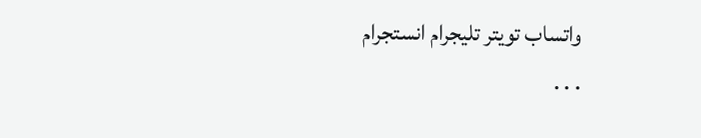واتساب تويتر تليجرام انستجرام
. . .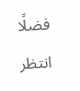فضلًا انتظر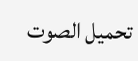تحميل الصوت